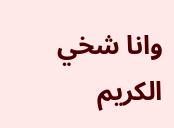وانا شخي الكريم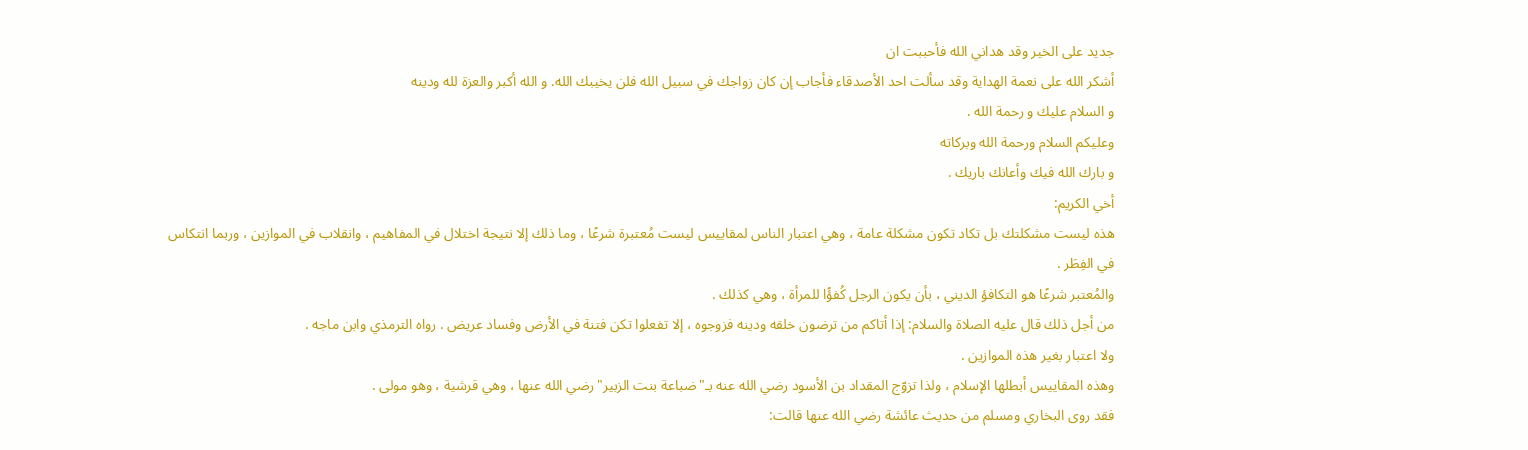جديد على الخير وقد هداني الله فأحببت ان
أشكر الله على نعمة الهداية وقد سألت احد الأصدقاء فأجاب إن كان زواجك في سبيل الله فلن يخيبك الله. و الله أكبر والعزة لله ودينه
و السلام عليك و رحمة الله .
وعليكم السلام ورحمة الله وبركاته
و بارك الله فيك وأعانك باريك .
أخي الكريم:
هذه ليست مشكلتك بل تكاد تكون مشكلة عامة ، وهي اعتبار الناس لمقاييس ليست مُعتبرة شرعًا ، وما ذلك إلا نتيجة اختلال في المفاهيم ، وانقلاب في الموازين ، وربما انتكاس في الفِطَر .
والمُعتبر شرعًا هو التكافؤ الديني ، بأن يكون الرجل كُفؤًا للمرأة ، وهي كذلك .
من أجل ذلك قال عليه الصلاة والسلام: إذا أتاكم من ترضون خلقه ودينه فزوجوه ، إلا تفعلوا تكن فتنة في الأرض وفساد عريض . رواه الترمذي وابن ماجه .
ولا اعتبار بغير هذه الموازين .
وهذه المقاييس أبطلها الإسلام ، ولذا تزوّج المقداد بن الأسود رضي الله عنه بـ"ضباعة بنت الزبير"رضي الله عنها ، وهي قرشية ، وهو مولى .
فقد روى البخاري ومسلم من حديث عائشة رضي الله عنها قالت: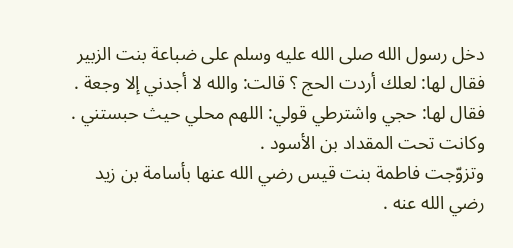دخل رسول الله صلى الله عليه وسلم على ضباعة بنت الزبير فقال لها: لعلك أردت الحج ؟ قالت: والله لا أجدني إلا وجعة . فقال لها: حجي واشترطي قولي: اللهم محلي حيث حبستني . وكانت تحت المقداد بن الأسود .
وتزوّجت فاطمة بنت قيس رضي الله عنها بأسامة بن زيد رضي الله عنه .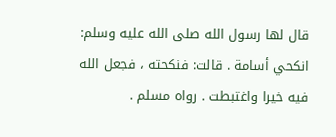قال لها رسول الله صلى الله عليه وسلم: انكحي أسامة . قالت: فنكحته ، فجعل الله فيه خيرا واغتبطت . رواه مسلم .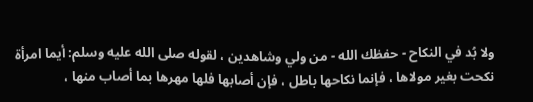ولا بُد في النكاح - حفظك الله - من ولي وشاهدين ، لقوله صلى الله عليه وسلم: أيما امرأة نكحت بغير مولاها ، فإنما نكاحها باطل ، فإن أصابها فلها مهرها بما أصاب منها ،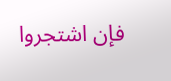فإن اشتجروا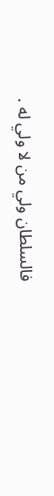فالسلطان ولي من لا ولي له .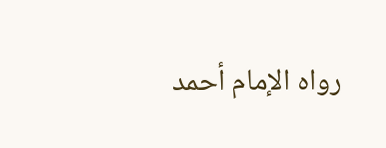رواه الإمام أحمد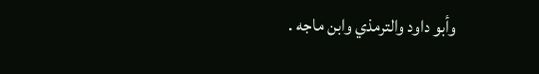وأبو داود والترمذي وابن ماجه .